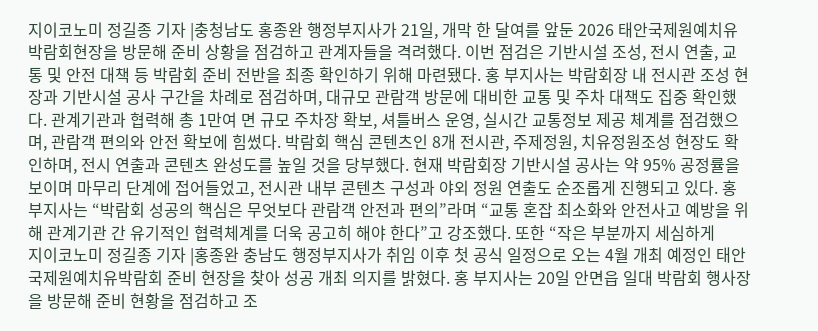지이코노미 정길종 기자 |충청남도 홍종완 행정부지사가 21일, 개막 한 달여를 앞둔 2026 태안국제원예치유박람회현장을 방문해 준비 상황을 점검하고 관계자들을 격려했다. 이번 점검은 기반시설 조성, 전시 연출, 교통 및 안전 대책 등 박람회 준비 전반을 최종 확인하기 위해 마련됐다. 홍 부지사는 박람회장 내 전시관 조성 현장과 기반시설 공사 구간을 차례로 점검하며, 대규모 관람객 방문에 대비한 교통 및 주차 대책도 집중 확인했다. 관계기관과 협력해 총 1만여 면 규모 주차장 확보, 셔틀버스 운영, 실시간 교통정보 제공 체계를 점검했으며, 관람객 편의와 안전 확보에 힘썼다. 박람회 핵심 콘텐츠인 8개 전시관, 주제정원, 치유정원조성 현장도 확인하며, 전시 연출과 콘텐츠 완성도를 높일 것을 당부했다. 현재 박람회장 기반시설 공사는 약 95% 공정률을 보이며 마무리 단계에 접어들었고, 전시관 내부 콘텐츠 구성과 야외 정원 연출도 순조롭게 진행되고 있다. 홍 부지사는 “박람회 성공의 핵심은 무엇보다 관람객 안전과 편의”라며 “교통 혼잡 최소화와 안전사고 예방을 위해 관계기관 간 유기적인 협력체계를 더욱 공고히 해야 한다”고 강조했다. 또한 “작은 부분까지 세심하게
지이코노미 정길종 기자 |홍종완 충남도 행정부지사가 취임 이후 첫 공식 일정으로 오는 4월 개최 예정인 태안국제원예치유박람회 준비 현장을 찾아 성공 개최 의지를 밝혔다. 홍 부지사는 20일 안면읍 일대 박람회 행사장을 방문해 준비 현황을 점검하고 조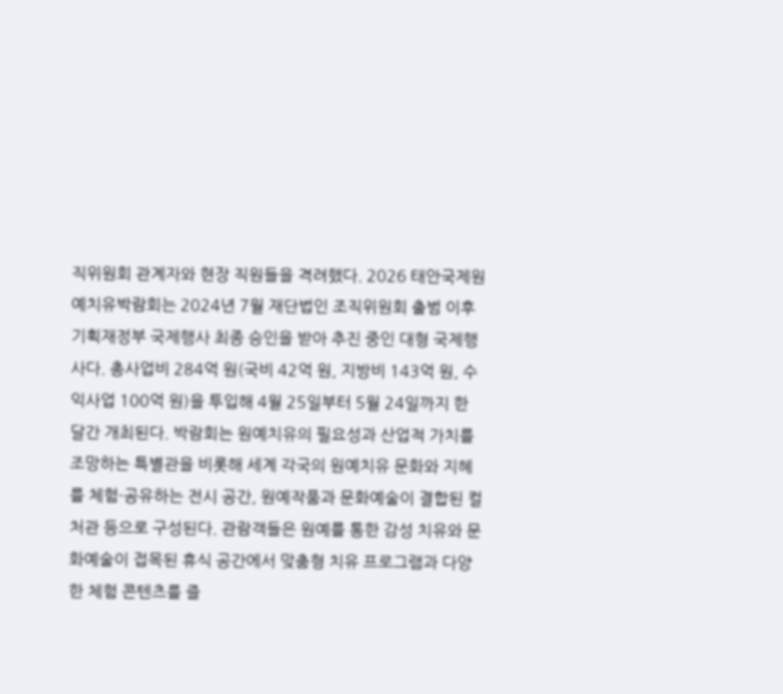직위원회 관계자와 현장 직원들을 격려했다. 2026 태안국제원예치유박람회는 2024년 7월 재단법인 조직위원회 출범 이후 기획재정부 국제행사 최종 승인을 받아 추진 중인 대형 국제행사다. 총사업비 284억 원(국비 42억 원, 지방비 143억 원, 수익사업 100억 원)을 투입해 4월 25일부터 5월 24일까지 한 달간 개최된다. 박람회는 원예치유의 필요성과 산업적 가치를 조망하는 특별관을 비롯해 세계 각국의 원예치유 문화와 지혜를 체험·공유하는 전시 공간, 원예작품과 문화예술이 결합된 컬처관 등으로 구성된다. 관람객들은 원예를 통한 감성 치유와 문화예술이 접목된 휴식 공간에서 맞춤형 치유 프로그램과 다양한 체험 콘텐츠를 즐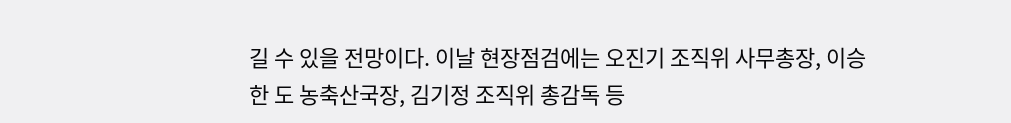길 수 있을 전망이다. 이날 현장점검에는 오진기 조직위 사무총장, 이승한 도 농축산국장, 김기정 조직위 총감독 등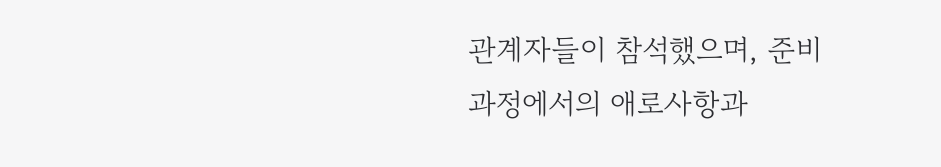관계자들이 참석했으며, 준비 과정에서의 애로사항과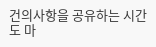건의사항을 공유하는 시간도 마